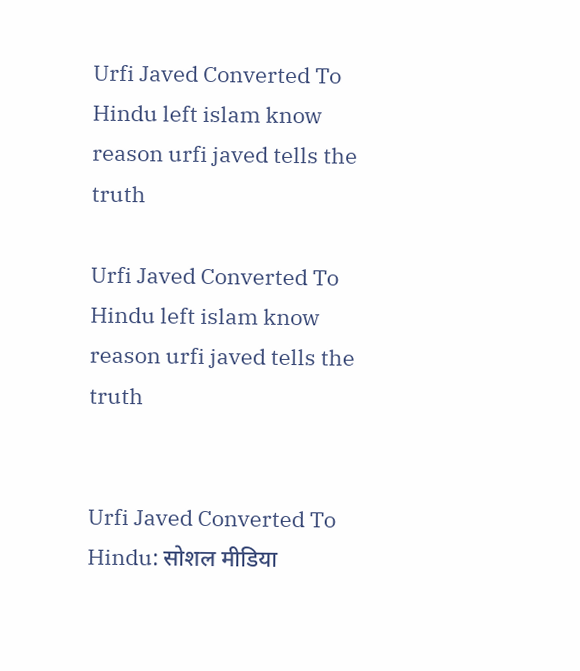Urfi Javed Converted To Hindu left islam know reason urfi javed tells the truth

Urfi Javed Converted To Hindu left islam know reason urfi javed tells the truth


Urfi Javed Converted To Hindu: सोशल मीडिया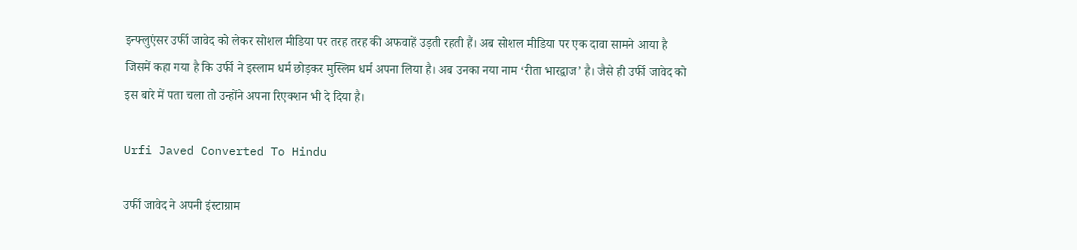इन्फ्लुएंसर उर्फी जावेद को लेकर सोशल मीडिया पर तरह तरह की अफवाहें उड़ती रहती हैं। अब सोशल मीडिया पर एक दावा सामने आया है जिसमें कहा गया है कि उर्फी ने इस्लाम धर्म छोड़कर मुस्लिम धर्म अपना लिया है। अब उनका नया नाम ‘रीता भारद्वाज’ है। जैसे ही उर्फी जावेद को इस बारे में पता चला तो उन्होंने अपना रिएक्शन भी दे दिया है।

Urfi Javed Converted To Hindu

उर्फी जावेद ने अपनी इंस्टाग्राम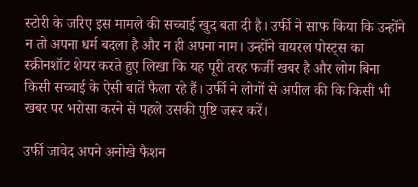स्टोरी के जरिए इस मामले की सच्चाई खुद बता दी है। उर्फी ने साफ किया कि उन्होंने न तो अपना धर्म बदला है और न ही अपना नाम। उन्होंने वायरल पोस्ट्स का स्क्रीनशॉट शेयर करते हुए लिखा कि यह पूरी तरह फर्जी खबर है और लोग बिना किसी सच्चाई के ऐसी बातें फैला रहे हैं। उर्फी ने लोगों से अपील की कि किसी भी खबर पर भरोसा करने से पहले उसकी पुष्टि जरूर करें।

उर्फी जावेद अपने अनोखे फैशन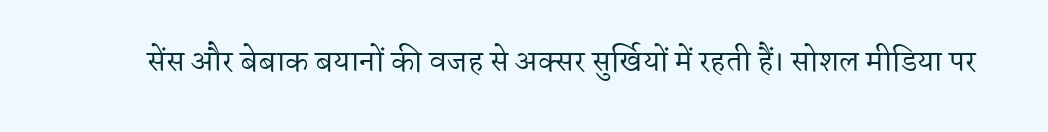सेंस और बेबाक बयानों की वजह से अक्सर सुर्खियों में रहती हैं। सोशल मीडिया पर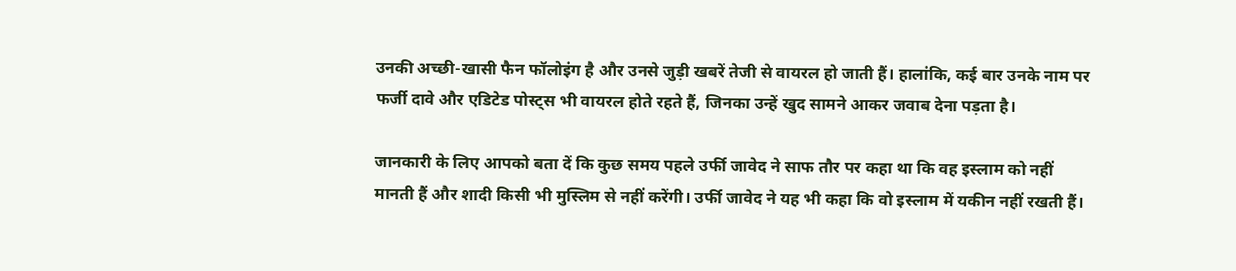उनकी अच्छी-खासी फैन फॉलोइंग है और उनसे जुड़ी खबरें तेजी से वायरल हो जाती हैं। हालांकि, कई बार उनके नाम पर फर्जी दावे और एडिटेड पोस्ट्स भी वायरल होते रहते हैं, जिनका उन्हें खुद सामने आकर जवाब देना पड़ता है।

जानकारी के लिए आपको बता दें कि कुछ समय पहले उर्फी जावेद ने साफ तौर पर कहा था कि वह इस्लाम को नहीं मानती हैं और शादी किसी भी मुस्लिम से नहीं करेंगी। उर्फी जावेद ने यह भी कहा कि वो इस्लाम में यकीन नहीं रखती हैं।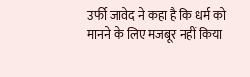उर्फी जावेद ने कहा है कि धर्म को मानने के लिए मजबूर नहीं किया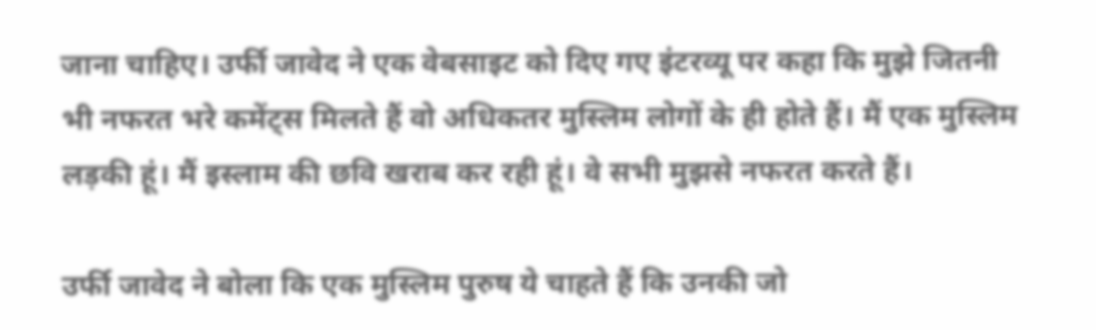जाना चाहिए। उर्फी जावेद ने एक वेबसाइट को दिए गए इंटरव्यू पर कहा कि मुझे जितनी भी नफरत भरे कमेंट्स मिलते हैं वो अधिकतर मुस्लिम लोगों के ही होते हैं। मैं एक मुस्लिम लड़की हूं। मैं इस्लाम की छवि खराब कर रही हूं। वे सभी मुझसे नफरत करते हैं।

उर्फी जावेद ने बोला कि एक मुस्लिम पुरुष ये चाहते हैं कि उनकी जो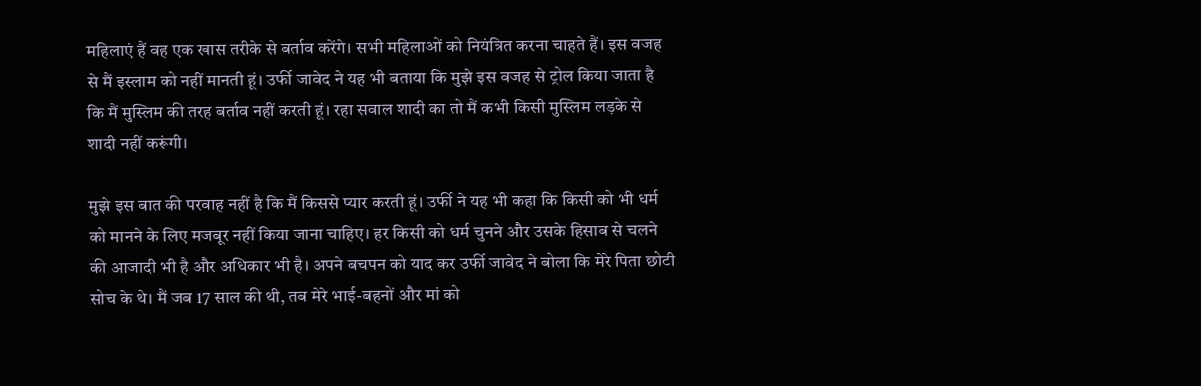महिलाएं हैं वह एक खास तरीके से बर्ताव करेंगे। सभी महिलाओं को नियंत्रित करना चाहते हैं। इस वजह से मैं इस्लाम को नहीं मानती हूं। उर्फी जावेद ने यह भी बताया कि मुझे इस वजह से ट्रोल किया जाता है कि मैं मुस्लिम की तरह बर्ताव नहीं करती हूं। रहा सवाल शादी का तो मैं कभी किसी मुस्लिम लड़के से शादी नहीं करूंगी।

मुझे इस बात की परवाह नहीं है कि मैं किससे प्यार करती हूं। उर्फी ने यह भी कहा कि किसी को भी धर्म को मानने के लिए मजबूर नहीं किया जाना चाहिए। हर किसी को धर्म चुनने और उसके हिसाब से चलने की आजादी भी है और अधिकार भी है। अपने बचपन को याद कर उर्फी जावेद ने बोला कि मेरे पिता छोटी सोच के थे। मैं जब 17 साल की थी, तब मेरे भाई-बहनों और मां को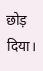छोड़ दिया।